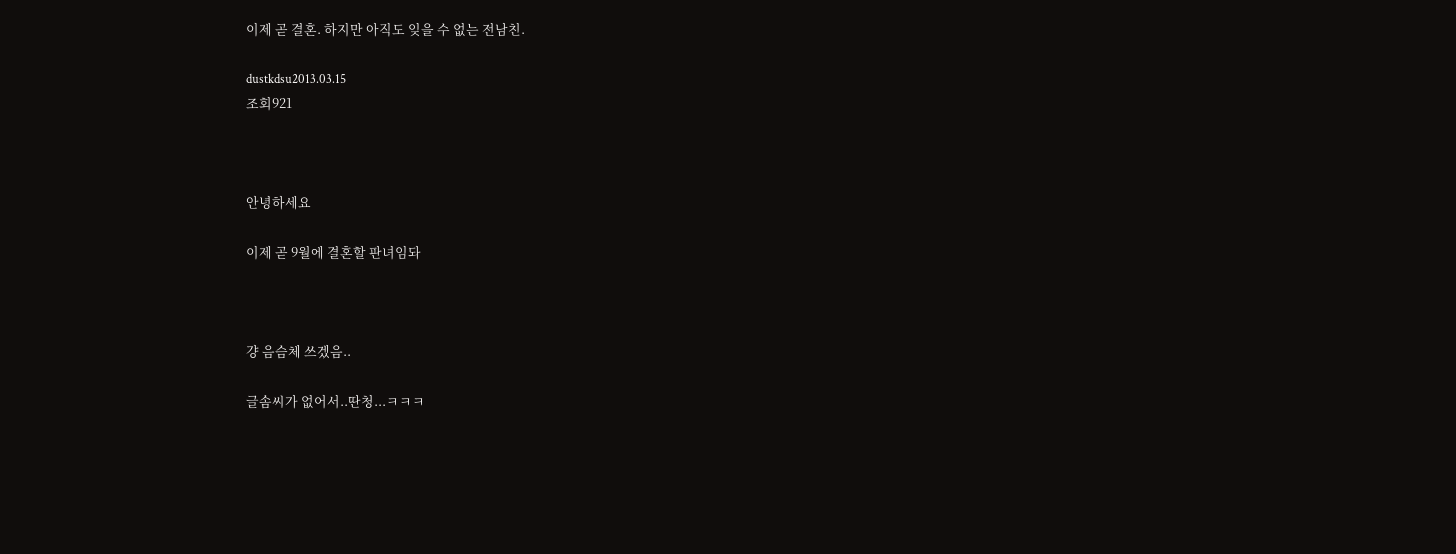이제 곧 결혼. 하지만 아직도 잊을 수 없는 전남친.

dustkdsu2013.03.15
조회921



안녕하세요

이제 곧 9월에 결혼할 판녀임돠



걍 음슴체 쓰겠음..

글솜씨가 없어서..딴청...ㅋㅋㅋ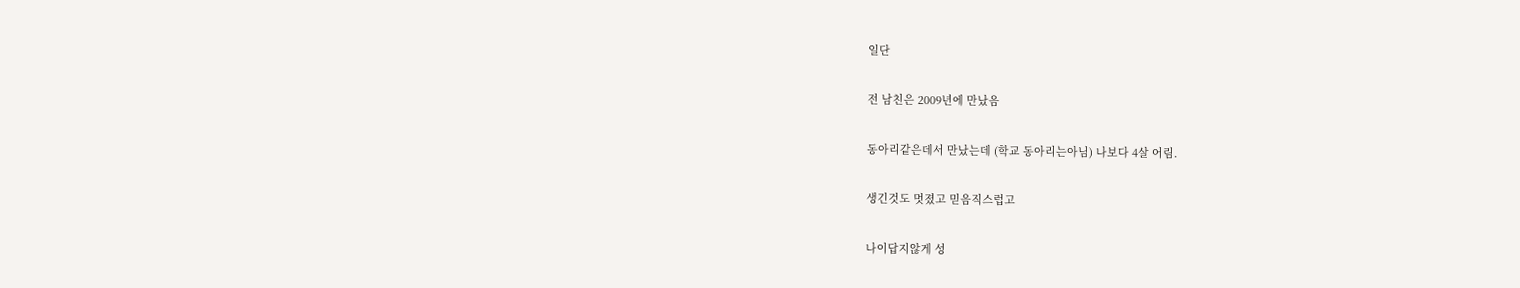일단

전 남친은 2009년에 만났음

동아리같은데서 만났는데 (학교 동아리는아님) 나보다 4살 어림.

생긴것도 멋졌고 믿음직스럽고

나이답지않게 성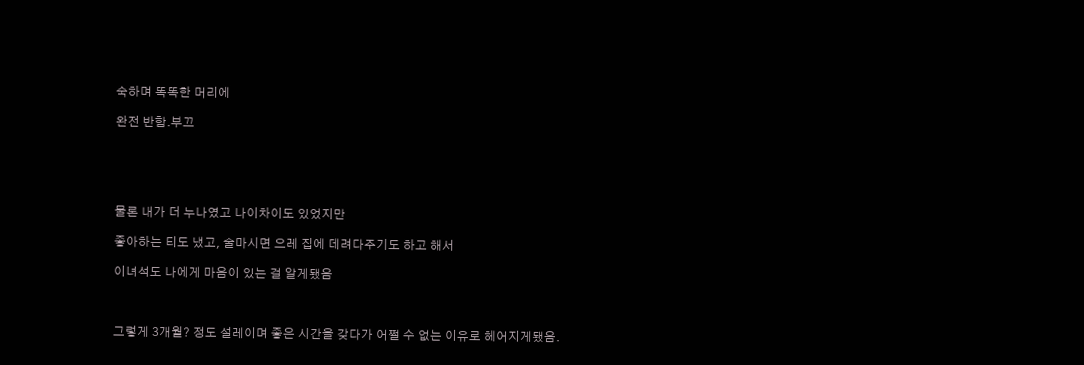숙하며 똑똑한 머리에

완전 반함.부끄





물론 내가 더 누나였고 나이차이도 있었지만

좋아하는 티도 냈고, 술마시면 으레 집에 데려다주기도 하고 해서

이녀석도 나에게 마음이 있는 걸 알게됐음



그렇게 3개월? 정도 설레이며 좋은 시간을 갖다가 어쩔 수 없는 이유로 헤어지게됐음.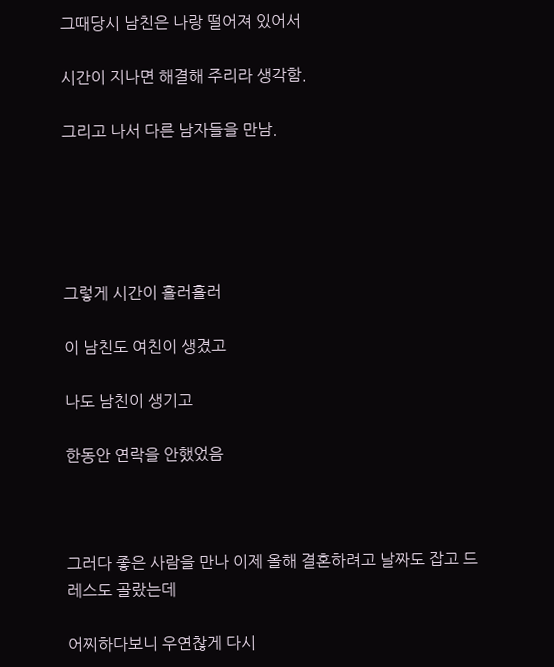그때당시 남친은 나랑 떨어져 있어서

시간이 지나면 해결해 주리라 생각함.

그리고 나서 다른 남자들을 만남.





그렇게 시간이 흘러흘러

이 남친도 여친이 생겼고

나도 남친이 생기고

한동안 연락을 안했었음



그러다 좋은 사람을 만나 이제 올해 결혼하려고 날짜도 잡고 드레스도 골랐는데

어찌하다보니 우연찮게 다시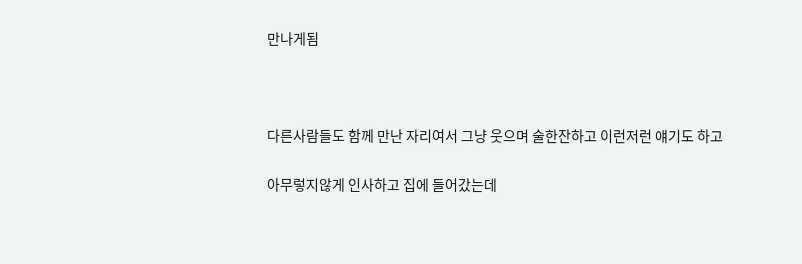만나게됨



다른사람들도 함께 만난 자리여서 그냥 웃으며 술한잔하고 이런저런 얘기도 하고

아무렇지않게 인사하고 집에 들어갔는데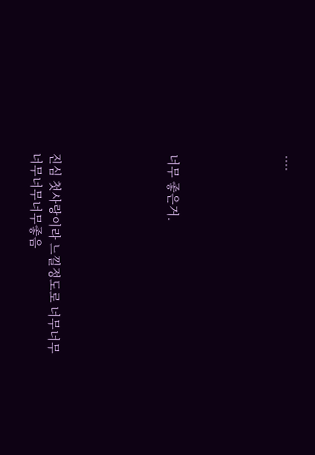....





너무 좋은거.





진심 첫사랑이라 느낄정도로 너무너무너무너무너무좋음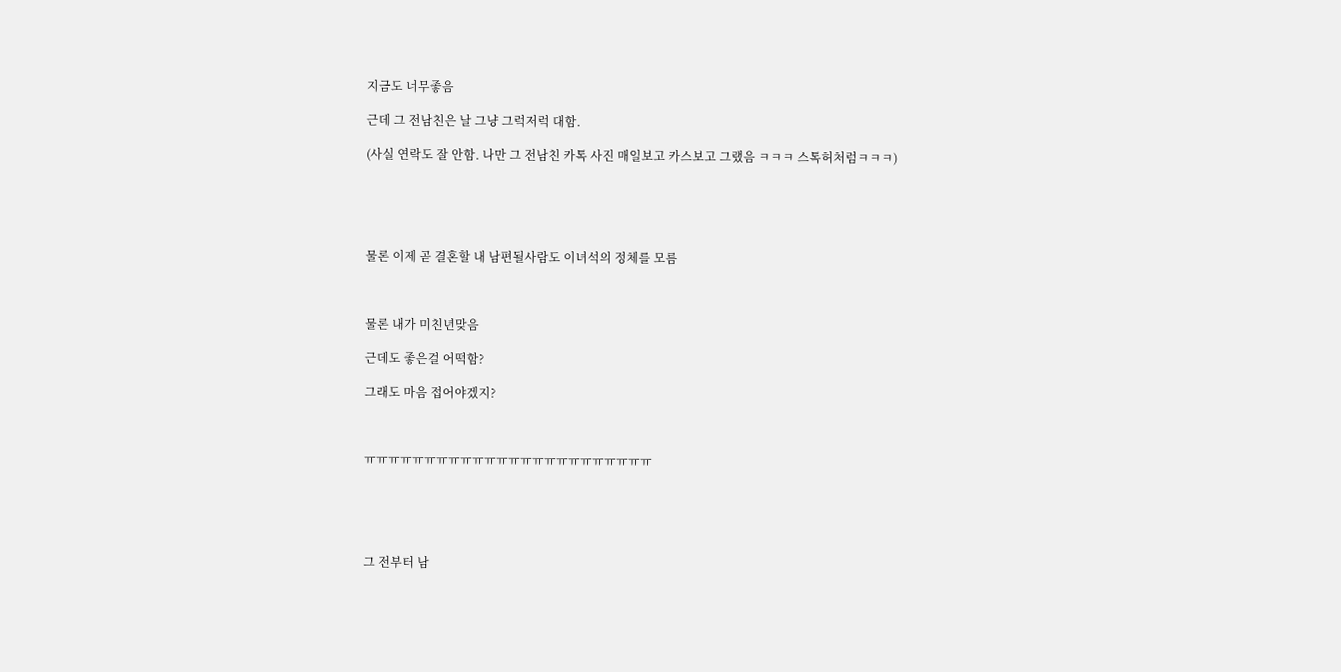지금도 너무좋음

근데 그 전남친은 날 그냥 그럭저럭 대함.

(사실 연락도 잘 안함. 나만 그 전남친 카톡 사진 매일보고 카스보고 그랬음 ㅋㅋㅋ 스톡허처럼ㅋㅋㅋ)





물론 이제 곧 결혼할 내 남편될사람도 이녀석의 정체를 모름



물론 내가 미친년맞음

근데도 좋은걸 어떡함?

그래도 마음 접어야겠지?



ㅠㅠㅠㅠㅠㅠㅠㅠㅠㅠㅠㅠㅠㅠㅠㅠㅠㅠㅠㅠㅠㅠㅠㅠ





그 전부터 남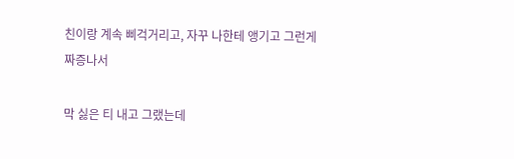친이랑 계속 삐걱거리고, 자꾸 나한테 앵기고 그런게 짜증나서

막 싫은 티 내고 그랬는데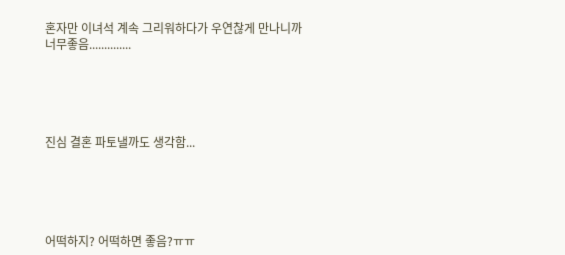혼자만 이녀석 계속 그리워하다가 우연찮게 만나니까 너무좋음..............





진심 결혼 파토낼까도 생각함...





어떡하지? 어떡하면 좋음?ㅠㅠ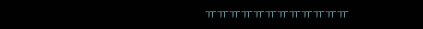ㅠㅠㅠㅠㅠㅠㅠㅠㅠㅠㅠㅠ